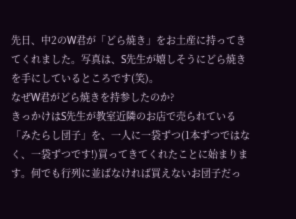先日、中2のW君が「どら焼き」をお土産に持ってきてくれました。写真は、S先生が嬉しそうにどら焼きを手にしているところです(笑)。
なぜW君がどら焼きを持参したのか?
きっかけはS先生が教室近隣のお店で売られている「みたらし団子」を、一人に一袋ずつ(1本ずつではなく、一袋ずつです!)買ってきてくれたことに始まります。何でも行列に並ばなければ買えないお団子だっ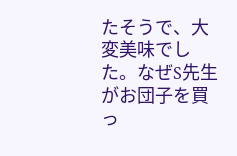たそうで、大変美味でした。なぜS先生がお団子を買っ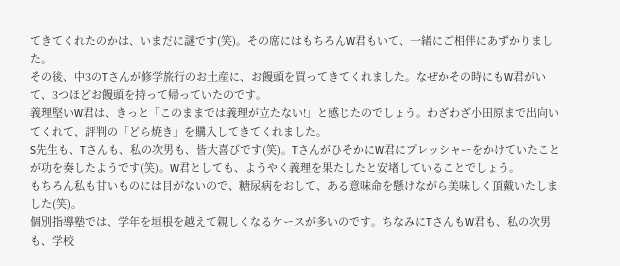てきてくれたのかは、いまだに謎です(笑)。その席にはもちろんW君もいて、一緒にご相伴にあずかりました。
その後、中3のTさんが修学旅行のお土産に、お饅頭を買ってきてくれました。なぜかその時にもW君がいて、3つほどお饅頭を持って帰っていたのです。
義理堅いW君は、きっと「このままでは義理が立たない!」と感じたのでしょう。わざわざ小田原まで出向いてくれて、評判の「どら焼き」を購入してきてくれました。
S先生も、Tさんも、私の次男も、皆大喜びです(笑)。TさんがひそかにW君にプレッシャーをかけていたことが功を奏したようです(笑)。W君としても、ようやく義理を果たしたと安堵していることでしょう。
もちろん私も甘いものには目がないので、糖尿病をおして、ある意味命を懸けながら美味しく頂戴いたしました(笑)。
個別指導塾では、学年を垣根を越えて親しくなるケースが多いのです。ちなみにTさんもW君も、私の次男も、学校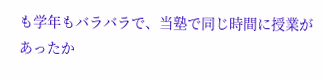も学年もバラバラで、当塾で同じ時間に授業があったか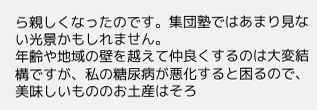ら親しくなったのです。集団塾ではあまり見ない光景かもしれません。
年齢や地域の壁を越えて仲良くするのは大変結構ですが、私の糖尿病が悪化すると困るので、美味しいもののお土産はそろ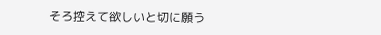そろ控えて欲しいと切に願う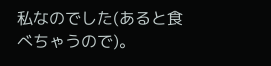私なのでした(あると食べちゃうので)。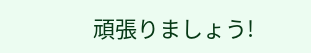頑張りましょう!